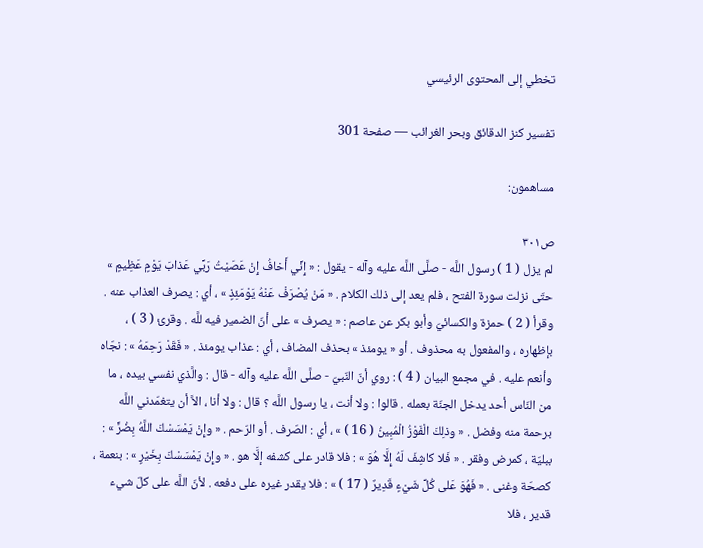تخطي إلى المحتوى الرئيسي

تفسير كنز الدقائق وبحر الغرائب — صفحة 301

مساهمون:

ص٣٠١
لم يزل ( 1 ) رسول اللَّه - صلَّى اللَّه عليه وآله - يقول : « إِنِّي أَخافُ إِنْ عَصَيْتُ رَبِّي عَذابَ يَوْمٍ عَظِيمٍ » حتّى نزلت سورة الفتح ، فلم يعد إلى ذلك الكلام . « مَنْ يُصْرَفْ عَنْهُ يَوْمَئِذٍ » ، أي : يصرف العذاب عنه . وقرأ ( 2 ) حمزة والكسائيّ وأبو بكر عن عاصم : « يصرف » على أنّ الضمير فيه للَّه . وقرئ ( 3 ) ، بإظهاره ، والمفعول به محذوف . أو « يومئذ » بحذف المضاف ، أي : عذاب يومئذ . « فَقَدْ رَحِمَهُ » : نجّاه وأنعم عليه . في مجمع البيان ( 4 ) : روي أنّ النّبيّ - صلَّى اللَّه عليه وآله - قال : والَّذي نفسي بيده ، ما من النّاس أحد يدخل الجنّة بعمله . قالوا : ولا أنت ، يا رسول اللَّه ؟ قال : ولا أنا ، الاَّ أن يتغمّدني اللَّه برحمة منه وفضل . « وذلِكَ الْفَوْزُ الْمُبِينُ ( 16 ) » ، أي : الصّرف . أو الرّحم . « وإِنْ يَمْسَسْكَ اللَّهُ بِضُرٍّ » : ببليّة ، كمرض وفقر . « فَلا كاشِفَ لَهُ إِلَّا هُوَ » : فلا قادر على كشفه إلَّا هو . « وإِنْ يَمْسَسْكَ بِخَيْرٍ » : بنعمة ، كصحّة وغنى . « فَهُوَ عَلى كُلِّ شَيْءٍ قَدِيرٌ ( 17 ) » : فلا يقدر غيره على دفعه . لأنّ اللَّه على كلّ شيء قدير ، فلا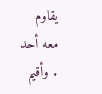يقاوم معه أحد . وأقيم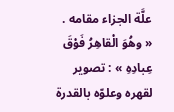علَّة الجزاء مقامه . « وهُوَ الْقاهِرُ فَوْقَ عِبادِهِ » : تصوير لقهره وعلوّه بالقدرة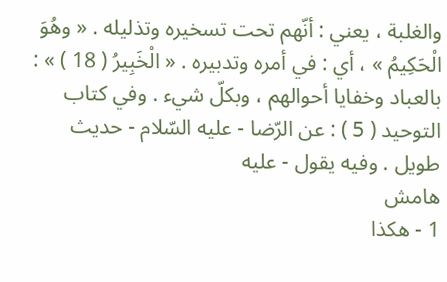والغلبة ، يعني : أنّهم تحت تسخيره وتذليله . « وهُوَ الْحَكِيمُ » ، أي : في أمره وتدبيره . « الْخَبِيرُ ( 18 ) » : بالعباد وخفايا أحوالهم ، وبكلّ شيء . وفي كتاب التوحيد ( 5 ) : عن الرّضا - عليه السّلام - حديث طويل . وفيه يقول - عليه
هامش
1 - هكذا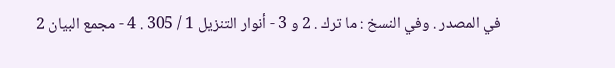في المصدر . وفي النسخ : ما ترك . 2 و 3 - أنوار التنزيل 1 / 305 . 4 - مجمع البيان 2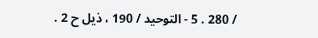/ 280 . 5 - التوحيد / 190 ، ذيل ح 2 .